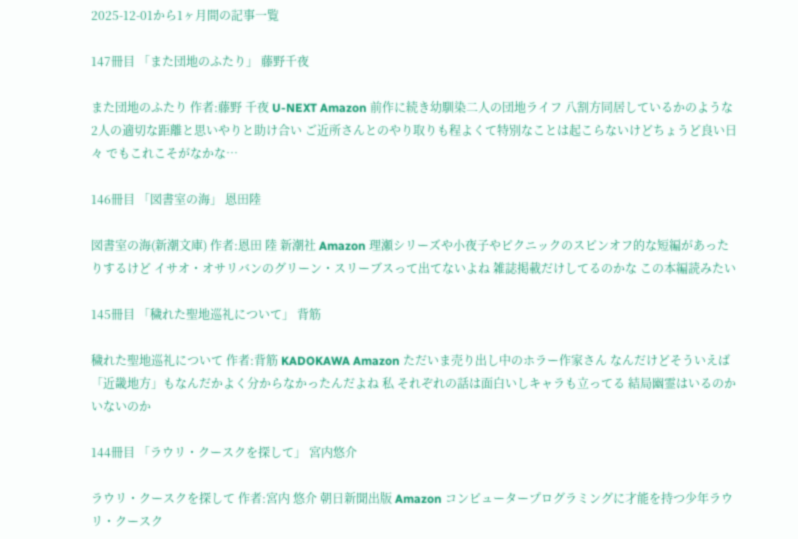2025-12-01から1ヶ月間の記事一覧

147冊目 「また団地のふたり」 藤野千夜

また団地のふたり 作者:藤野 千夜 U-NEXT Amazon 前作に続き幼馴染二人の団地ライフ 八割方同居しているかのような2人の適切な距離と思いやりと助け合い ご近所さんとのやり取りも程よくて特別なことは起こらないけどちょうど良い日々 でもこれこそがなかな…

146冊目 「図書室の海」 恩田陸

図書室の海(新潮文庫) 作者:恩田 陸 新潮社 Amazon 理瀬シリーズや小夜子やピクニックのスピンオフ的な短編があったりするけど イサオ・オサリバンのグリーン・スリーブスって出てないよね 雑誌掲載だけしてるのかな この本編読みたい

145冊目 「穢れた聖地巡礼について」 背筋

穢れた聖地巡礼について 作者:背筋 KADOKAWA Amazon ただいま売り出し中のホラー作家さん なんだけどそういえば「近畿地方」もなんだかよく分からなかったんだよね 私 それぞれの話は面白いしキャラも立ってる 結局幽霊はいるのかいないのか

144冊目 「ラウリ・クースクを探して」 宮内悠介

ラウリ・クースクを探して 作者:宮内 悠介 朝日新聞出版 Amazon コンピュータープログラミングに才能を持つ少年ラウリ・クースク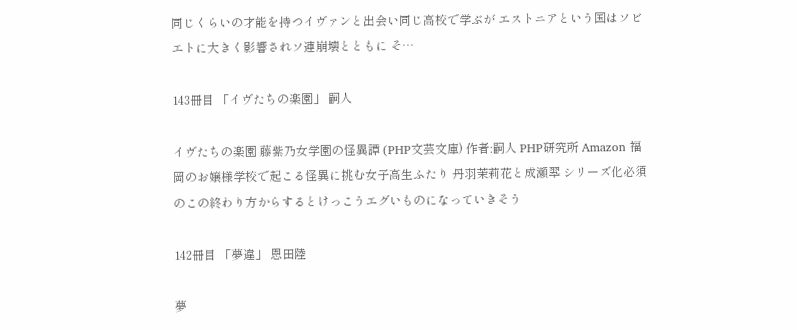同じくらいの才能を持つイヴァンと出会い同じ高校で学ぶが エストニアという国はソビエトに大きく影響されソ連崩壊とともに そ…

143冊目 「イヴたちの楽園」 嗣人

イヴたちの楽園 藤紫乃女学園の怪異譚 (PHP文芸文庫) 作者:嗣人 PHP研究所 Amazon 福岡のお嬢様学校で起こる怪異に挑む女子高生ふたり 丹羽茉莉花と成瀬翆 シリーズ化必須のこの終わり方からするとけっこうエグいものになっていきそう

142冊目 「夢違」 恩田陸

夢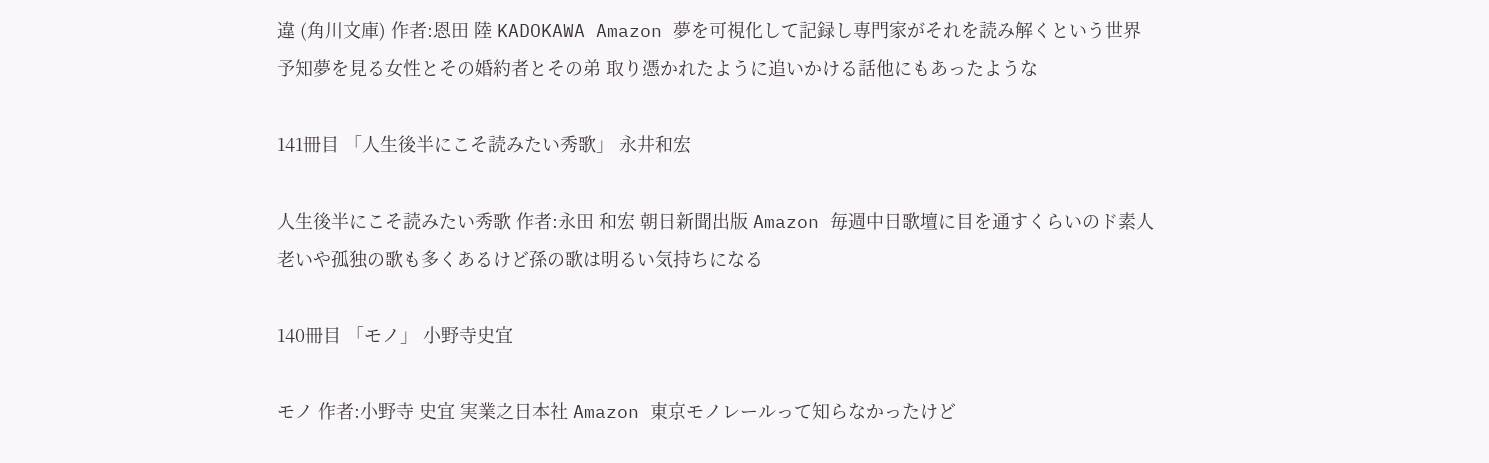違 (角川文庫) 作者:恩田 陸 KADOKAWA Amazon 夢を可視化して記録し専門家がそれを読み解くという世界 予知夢を見る女性とその婚約者とその弟 取り憑かれたように追いかける話他にもあったような

141冊目 「人生後半にこそ読みたい秀歌」 永井和宏

人生後半にこそ読みたい秀歌 作者:永田 和宏 朝日新聞出版 Amazon 毎週中日歌壇に目を通すくらいのド素人 老いや孤独の歌も多くあるけど孫の歌は明るい気持ちになる

140冊目 「モノ」 小野寺史宜

モノ 作者:小野寺 史宜 実業之日本社 Amazon 東京モノレールって知らなかったけど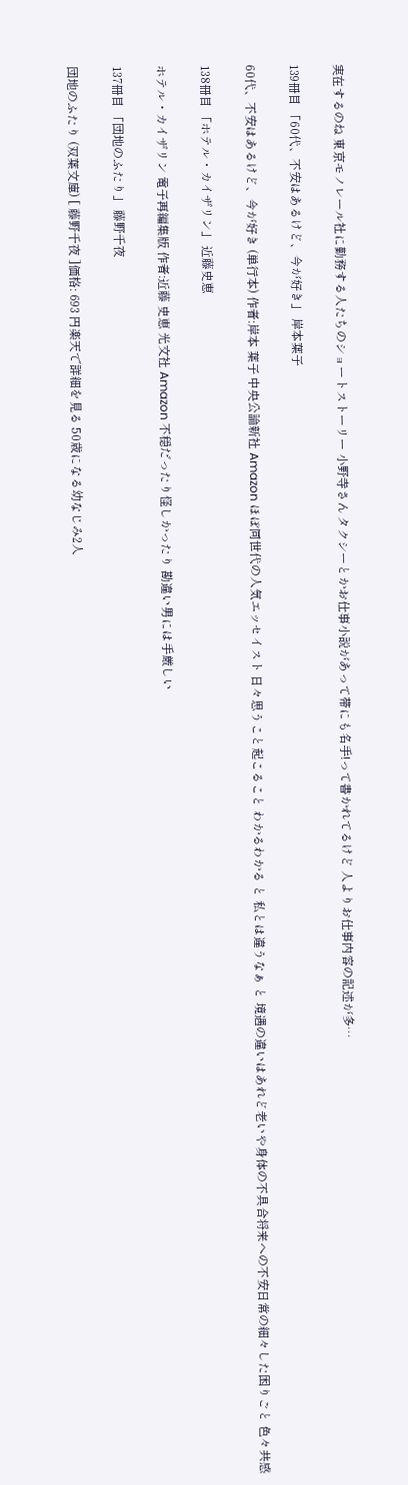実在するのね 東京モノレール社に勤務する人たちのショートストーリー 小野寺さん タクシーとかお仕事小説があって帯にも名手!って書かれてるけど 人よりお仕事内容の記述が多…

139冊目 「60代、不安はあるけど、今が好き」 岸本葉子

60代、不安はあるけど、今が好き (単行本) 作者:岸本 葉子 中央公論新社 Amazon ほぼ同世代の人気エッセイスト 日々思うこと起こること わかるわかる と 私とは違うなぁ と 境遇の違いはあれど老いや身体の不具合将来への不安日常の細々した困りごと 色々共感

138冊目 「ホテル・カイザリン」 近藤史恵

ホテル・カイザリン 電子再編集版 作者:近藤 史恵 光文社 Amazon 不穏だったり怪しかったり 勘違い男には手厳しい

137冊目 「団地のふたり」 藤野千夜

団地のふたり (双葉文庫) [ 藤野千夜 ]価格: 693 円楽天で詳細を見る 50歳になる幼なじみ2人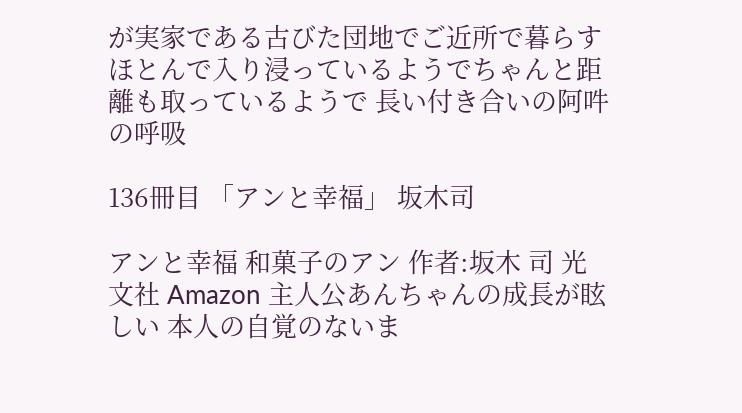が実家である古びた団地でご近所で暮らす ほとんで入り浸っているようでちゃんと距離も取っているようで 長い付き合いの阿吽の呼吸

136冊目 「アンと幸福」 坂木司

アンと幸福 和菓子のアン 作者:坂木 司 光文社 Amazon 主人公あんちゃんの成長が眩しい 本人の自覚のないま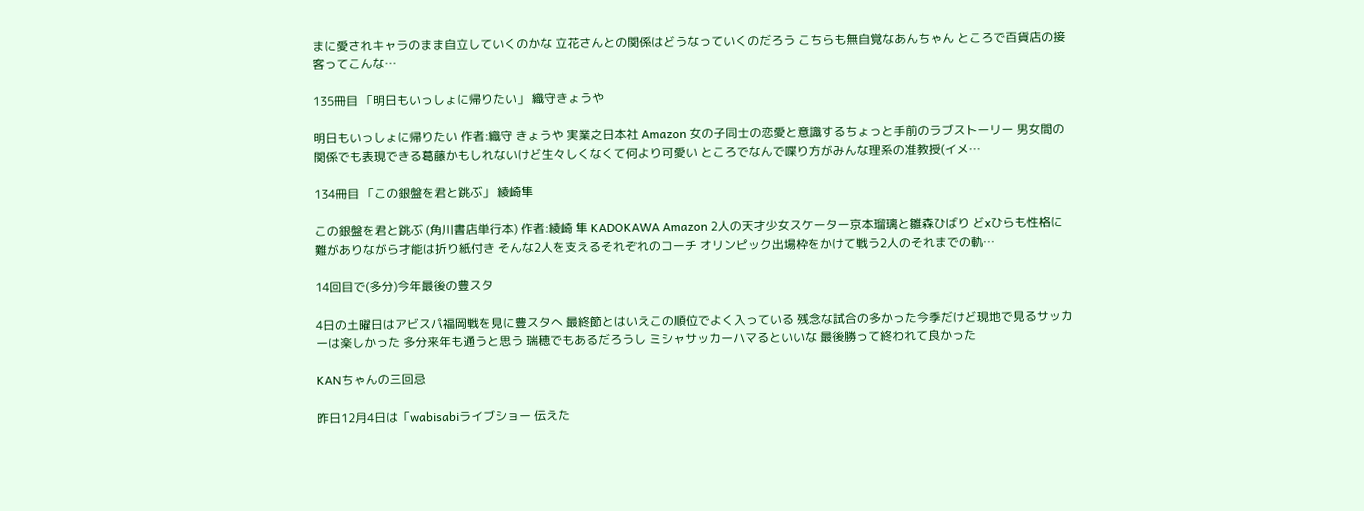まに愛されキャラのまま自立していくのかな 立花さんとの関係はどうなっていくのだろう こちらも無自覚なあんちゃん ところで百貨店の接客ってこんな…

135冊目 「明日もいっしょに帰りたい」 織守きょうや

明日もいっしょに帰りたい 作者:織守 きょうや 実業之日本社 Amazon 女の子同士の恋愛と意識するちょっと手前のラブストーリー 男女間の関係でも表現できる葛藤かもしれないけど生々しくなくて何より可愛い ところでなんで喋り方がみんな理系の准教授(イメ…

134冊目 「この銀盤を君と跳ぶ」 綾崎隼

この銀盤を君と跳ぶ (角川書店単行本) 作者:綾崎 隼 KADOKAWA Amazon 2人の天才少女スケーター京本瑠璃と雛森ひばり どxひらも性格に難がありながら才能は折り紙付き そんな2人を支えるそれぞれのコーチ オリンピック出場枠をかけて戦う2人のそれまでの軌…

14回目で(多分)今年最後の豊スタ

4日の土曜日はアビスパ福岡戦を見に豊スタへ 最終節とはいえこの順位でよく入っている 残念な試合の多かった今季だけど現地で見るサッカーは楽しかった 多分来年も通うと思う 瑞穂でもあるだろうし ミシャサッカーハマるといいな 最後勝って終われて良かった

KANちゃんの三回忌

昨日12月4日は「wabisabiライブショー 伝えた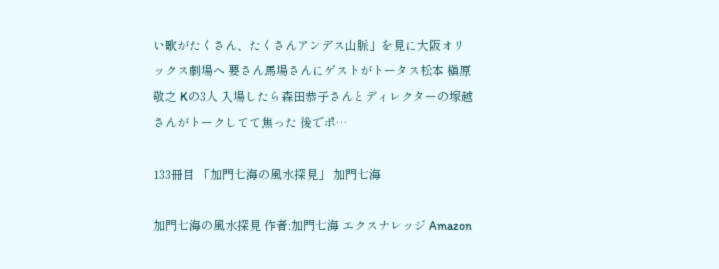い歌がたくさん、たくさんアンデス山脈」を見に大阪オリックス劇場へ 要さん馬場さんにゲストがトータス松本 槇原敬之 Kの3人 入場したら森田恭子さんとディレクターの塚越さんがトークしてて焦った 後でポ…

133冊目 「加門七海の風水探見」 加門七海

加門七海の風水探見 作者:加門七海 エクスナレッジ Amazon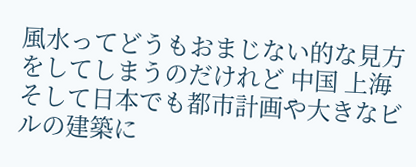風水ってどうもおまじない的な見方をしてしまうのだけれど 中国 上海 そして日本でも都市計画や大きなビルの建築に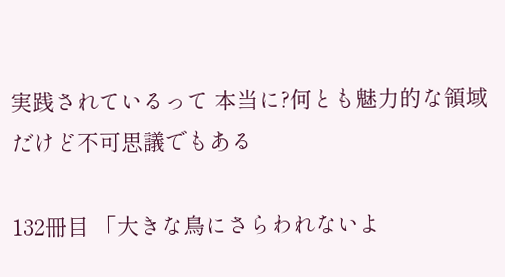実践されているって 本当に?何とも魅力的な領域だけど不可思議でもある

132冊目 「大きな鳥にさらわれないよ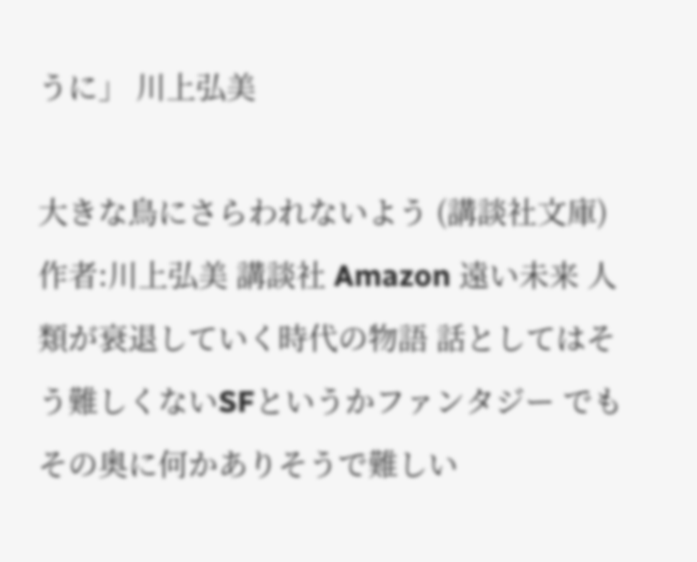うに」 川上弘美

大きな鳥にさらわれないよう (講談社文庫) 作者:川上弘美 講談社 Amazon 遠い未来 人類が衰退していく時代の物語 話としてはそう難しくないSFというかファンタジー でもその奥に何かありそうで難しい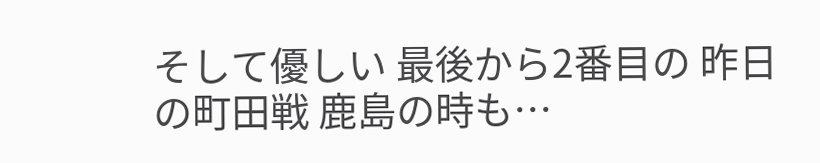そして優しい 最後から2番目の 昨日の町田戦 鹿島の時も…